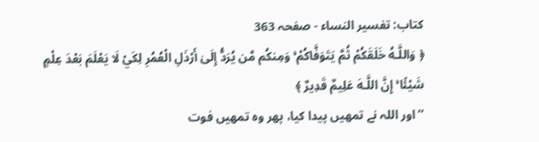کتاب: تفسیر النساء - صفحہ 363
﴿ وَاللَّـهُ خَلَقَكُمْ ثُمَّ يَتَوَفَّاكُمْ ۚ وَمِنكُم مَّن يُرَدُّ إِلَىٰ أَرْذَلِ الْعُمُرِ لِكَيْ لَا يَعْلَمَ بَعْدَ عِلْمٍ شَيْئًا ۚ إِنَّ اللَّـهَ عَلِيمٌ قَدِيرٌ ﴾
’’اور اللہ نے تمھیں پیدا کیا، پھر وہ تمھیں فوت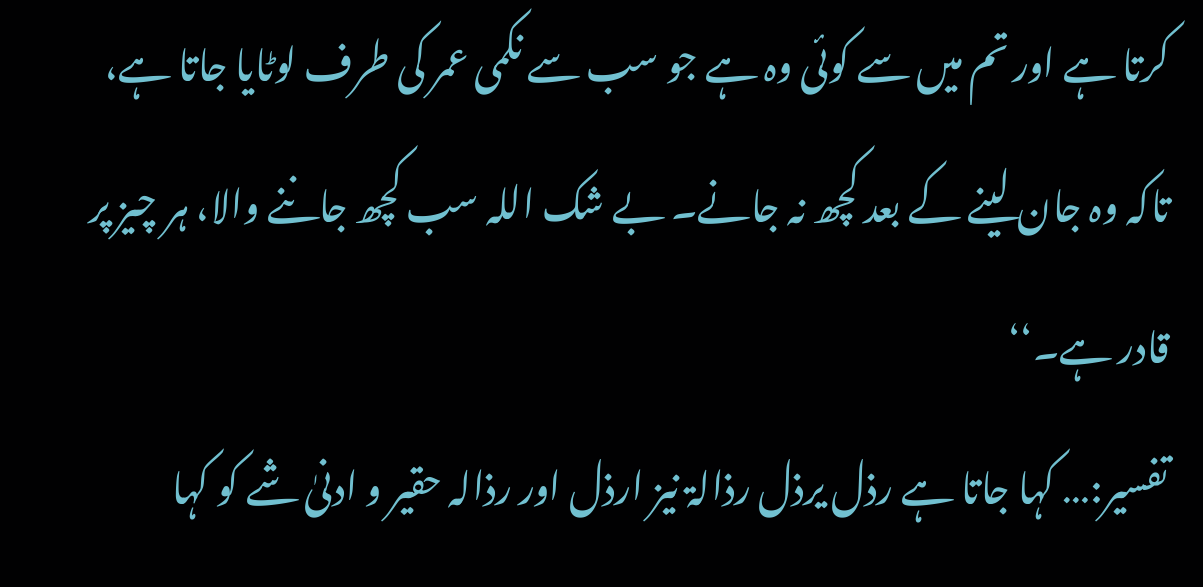کرتا ہے اور تم میں سے کوئی وہ ہے جو سب سے نکمی عمر کی طرف لوٹایا جاتا ہے، تاکہ وہ جان لینے کے بعد کچھ نہ جانے۔ بے شک اللہ سب کچھ جاننے والا، ہر چیز پر قادر ہے۔‘‘
تفسیر:… کہا جاتا ہے رذل یرذل رذالۃ نیز ارذل اور رذالہ حقیر و ادنیٰ شے کو کہا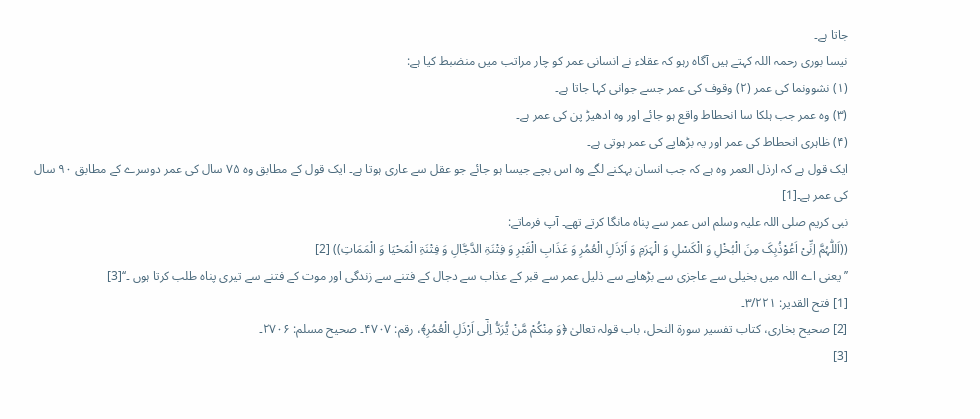جاتا ہے۔
نیسا بوری رحمہ اللہ کہتے ہیں آگاہ رہو کہ عقلاء نے انسانی عمر کو چار مراتب میں منضبط کیا ہے:
(۱) نشوونما کی عمر (۲) وقوف کی عمر جسے جوانی کہا جاتا ہے۔
(۳) وہ عمر جب ہلکا سا انحطاط واقع ہو جائے اور وہ ادھیڑ پن کی عمر ہے۔
(۴) ظاہری انحطاط کی عمر اور یہ بڑھاپے کی عمر ہوتی ہے۔
ایک قول ہے کہ ارذل العمر وہ ہے کہ جب انسان بہکنے لگے وہ اس بچے جیسا ہو جائے جو عقل سے عاری ہوتا ہے۔ ایک قول کے مطابق وہ ۷۵ سال کی عمر دوسرے کے مطابق ۹۰ سال کی عمر ہے۔[1]
نبی کریم صلی اللہ علیہ وسلم اس عمر سے پناہ مانگا کرتے تھے۔ آپ فرماتے:
((اَللّٰہُمَّ اِنِّیْ اَعُوْذُبِکَ مِنَ الْبُخْلِ وَ الْکَسْلِ وَ الْہَرَمِ وَ اَرْذَلِ الْعُمُرِ وَ عَذَابِ الْقَبْرِ وَ فِتْنَۃِ الدَّجَّالِ وَ فِتْنَۃِ الْمَحْیَا وَ الْمَمَاتِ)) [2]
’’یعنی اے اللہ میں بخیلی سے عاجزی سے بڑھاپے سے ذلیل عمر سے قبر کے عذاب سے دجال کے فتنے سے زندگی اور موت کے فتنے سے تیری پناہ طلب کرتا ہوں ۔‘‘[3]
[1] فتح القدیر: ۳/۲۲۱۔
[2] صحیح بخاری، کتاب تفسیر سورۃ النحل، باب قولہ تعالیٰ ﴿وَ مِنْکُمْ مَّنْ یُّرَدُّ اِلٰٓی اَرْذَلِ الْعُمُرِ﴾، رقم: ۴۷۰۷۔ صحیح مسلم: ۲۷۰۶۔
[3]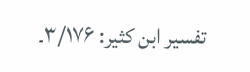تفسیر ابن کثیر: ۳/۱۷۶۔